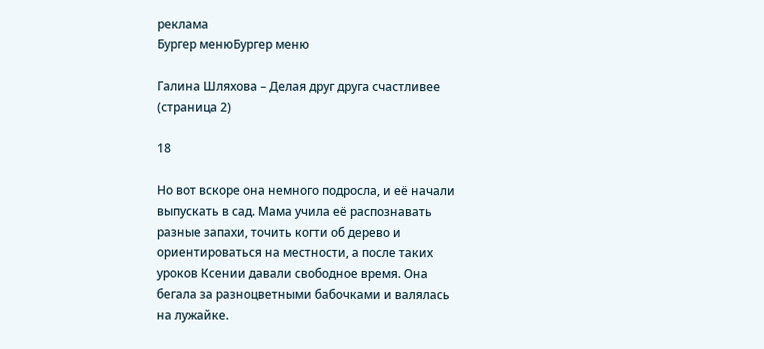реклама
Бургер менюБургер меню

Галина Шляхова – Делая друг друга счастливее (страница 2)

18

Но вот вскоре она немного подросла, и её начали выпускать в сад. Мама учила её распознавать разные запахи, точить когти об дерево и ориентироваться на местности, а после таких уроков Ксении давали свободное время. Она бегала за разноцветными бабочками и валялась на лужайке.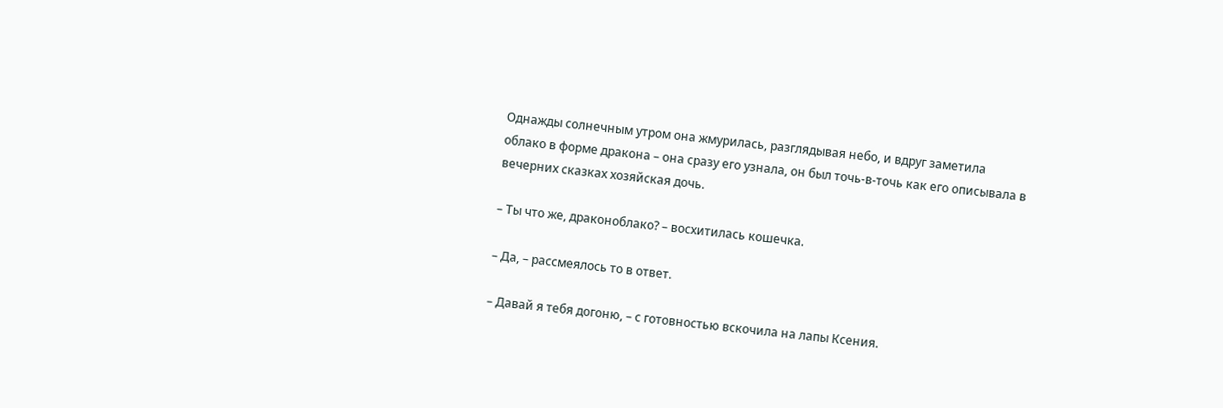Однажды солнечным утром она жмурилась, разглядывая небо, и вдруг заметила облако в форме дракона – она сразу его узнала, он был точь-в-точь как его описывала в вечерних сказках хозяйская дочь.

– Ты что же, драконоблако? – восхитилась кошечка.

– Да, – рассмеялось то в ответ.

– Давай я тебя догоню, – с готовностью вскочила на лапы Ксения.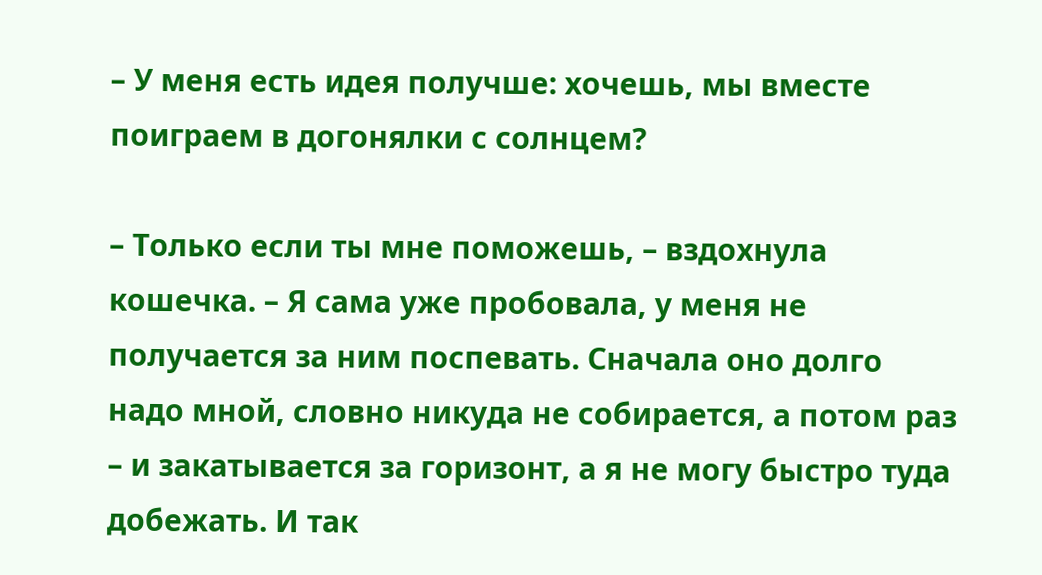– У меня есть идея получше: хочешь, мы вместе поиграем в догонялки с солнцем?

– Только если ты мне поможешь, – вздохнула кошечка. – Я сама уже пробовала, у меня не получается за ним поспевать. Сначала оно долго надо мной, словно никуда не собирается, а потом раз – и закатывается за горизонт, а я не могу быстро туда добежать. И так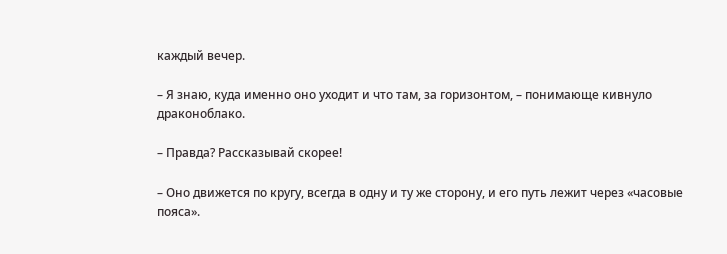каждый вечер.

– Я знаю, куда именно оно уходит и что там, за горизонтом, – понимающе кивнуло драконоблако.

– Правда? Рассказывай скорее!

– Оно движется по кругу, всегда в одну и ту же сторону, и его путь лежит через «часовые пояса».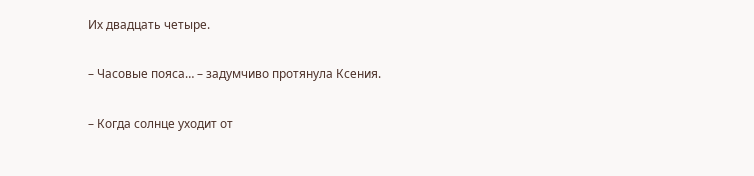Их двадцать четыре.

– Часовые пояса… – задумчиво протянула Ксения.

– Когда солнце уходит от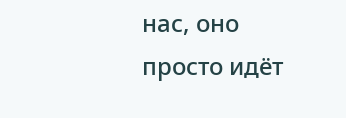нас, оно просто идёт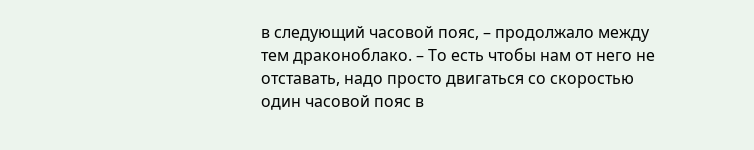в следующий часовой пояс, – продолжало между тем драконоблако. – То есть чтобы нам от него не отставать, надо просто двигаться со скоростью один часовой пояс в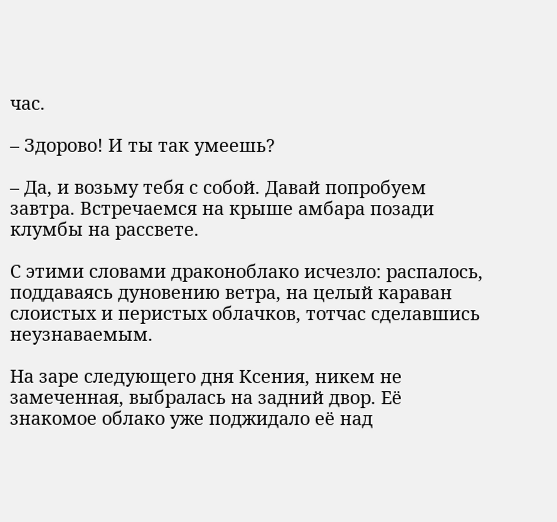час.

– Здорово! И ты так умеешь?

– Да, и возьму тебя с собой. Давай попробуем завтра. Встречаемся на крыше амбара позади клумбы на рассвете.

С этими словами драконоблако исчезло: распалось, поддаваясь дуновению ветра, на целый караван слоистых и перистых облачков, тотчас сделавшись неузнаваемым.

На заре следующего дня Ксения, никем не замеченная, выбралась на задний двор. Её знакомое облако уже поджидало её над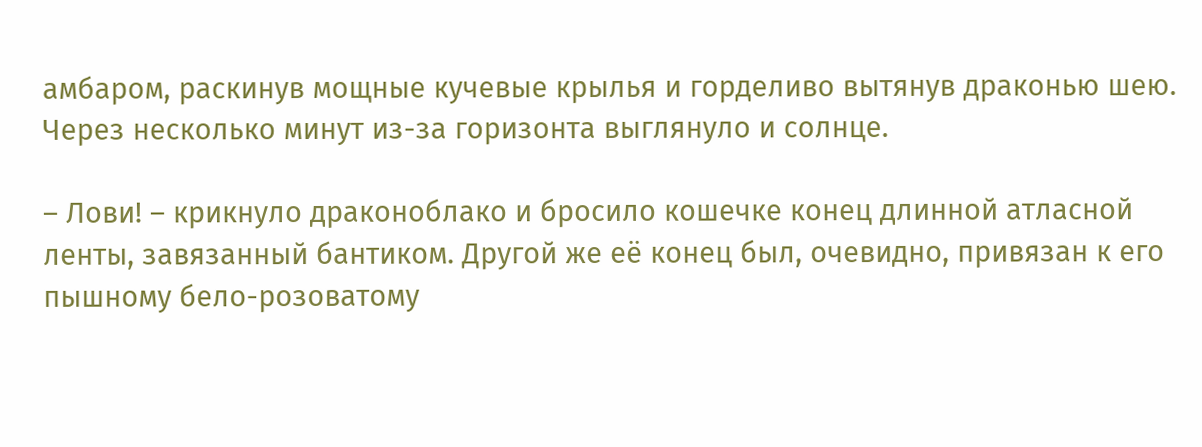амбаром, раскинув мощные кучевые крылья и горделиво вытянув драконью шею. Через несколько минут из-за горизонта выглянуло и солнце.

– Лови! – крикнуло драконоблако и бросило кошечке конец длинной атласной ленты, завязанный бантиком. Другой же её конец был, очевидно, привязан к его пышному бело-розоватому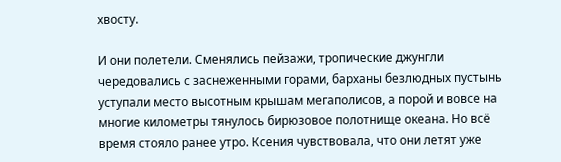хвосту.

И они полетели. Сменялись пейзажи, тропические джунгли чередовались с заснеженными горами, барханы безлюдных пустынь уступали место высотным крышам мегаполисов, а порой и вовсе на многие километры тянулось бирюзовое полотнище океана. Но всё время стояло ранее утро. Ксения чувствовала, что они летят уже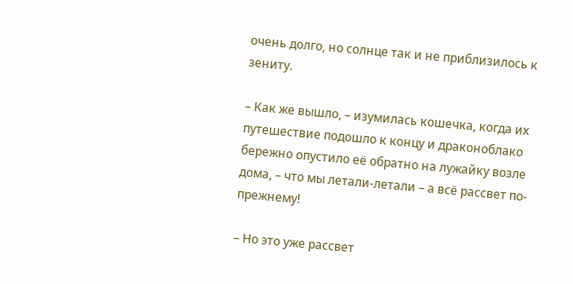очень долго, но солнце так и не приблизилось к зениту.

– Как же вышло, – изумилась кошечка, когда их путешествие подошло к концу и драконоблако бережно опустило её обратно на лужайку возле дома, – что мы летали-летали – а всё рассвет по-прежнему!

– Но это уже рассвет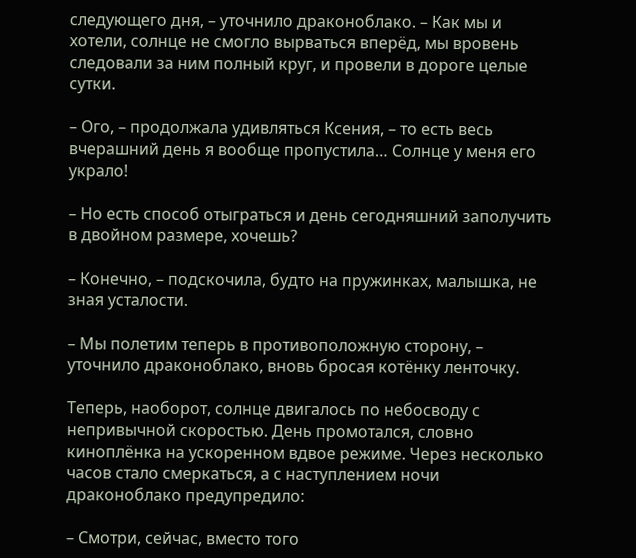следующего дня, – уточнило драконоблако. – Как мы и хотели, солнце не смогло вырваться вперёд, мы вровень следовали за ним полный круг, и провели в дороге целые сутки.

– Ого, – продолжала удивляться Ксения, – то есть весь вчерашний день я вообще пропустила… Солнце у меня его украло!

– Но есть способ отыграться и день сегодняшний заполучить в двойном размере, хочешь?

– Конечно, – подскочила, будто на пружинках, малышка, не зная усталости.

– Мы полетим теперь в противоположную сторону, – уточнило драконоблако, вновь бросая котёнку ленточку.

Теперь, наоборот, солнце двигалось по небосводу с непривычной скоростью. День промотался, словно киноплёнка на ускоренном вдвое режиме. Через несколько часов стало смеркаться, а с наступлением ночи драконоблако предупредило:

– Смотри, сейчас, вместо того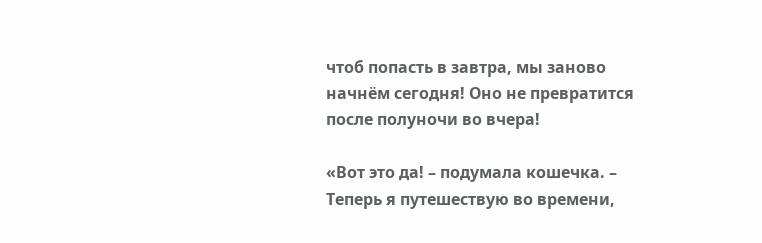чтоб попасть в завтра, мы заново начнём сегодня! Оно не превратится после полуночи во вчера!

«Вот это да! – подумала кошечка. – Теперь я путешествую во времени,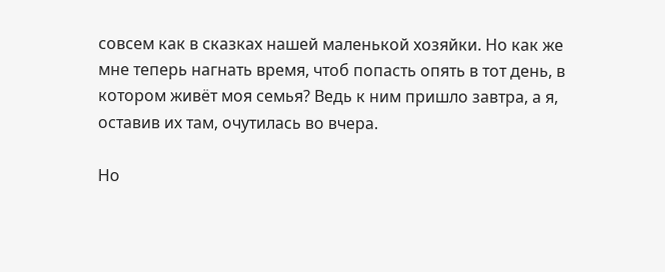совсем как в сказках нашей маленькой хозяйки. Но как же мне теперь нагнать время, чтоб попасть опять в тот день, в котором живёт моя семья? Ведь к ним пришло завтра, а я, оставив их там, очутилась во вчера.

Но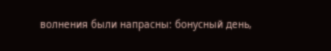волнения были напрасны: бонусный день,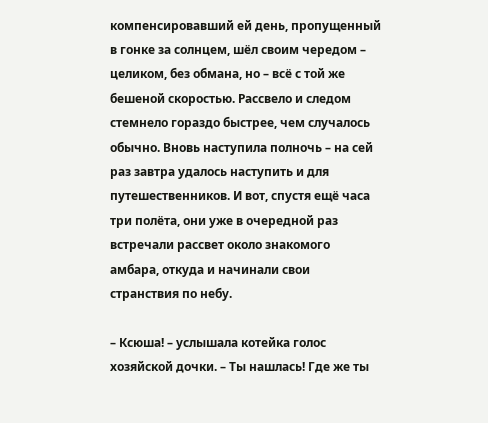компенсировавший ей день, пропущенный в гонке за солнцем, шёл своим чередом – целиком, без обмана, но – всё с той же бешеной скоростью. Рассвело и следом стемнело гораздо быстрее, чем случалось обычно. Вновь наступила полночь – на сей раз завтра удалось наступить и для путешественников. И вот, спустя ещё часа три полёта, они уже в очередной раз встречали рассвет около знакомого амбара, откуда и начинали свои странствия по небу.

– Ксюша! – услышала котейка голос хозяйской дочки. – Ты нашлась! Где же ты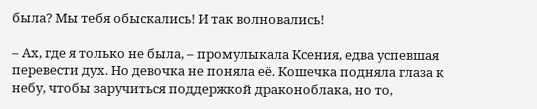была? Мы тебя обыскались! И так волновались!

– Ах, где я только не была, – промулыкала Ксения, едва успевшая перевести дух. Но девочка не поняла её. Кошечка подняла глаза к небу, чтобы заручиться поддержкой драконоблака, но то,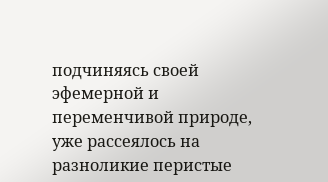подчиняясь своей эфемерной и переменчивой природе, уже рассеялось на разноликие перистые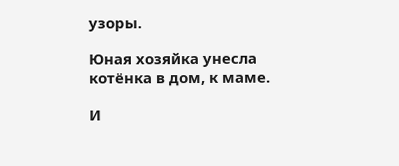узоры.

Юная хозяйка унесла котёнка в дом, к маме.

И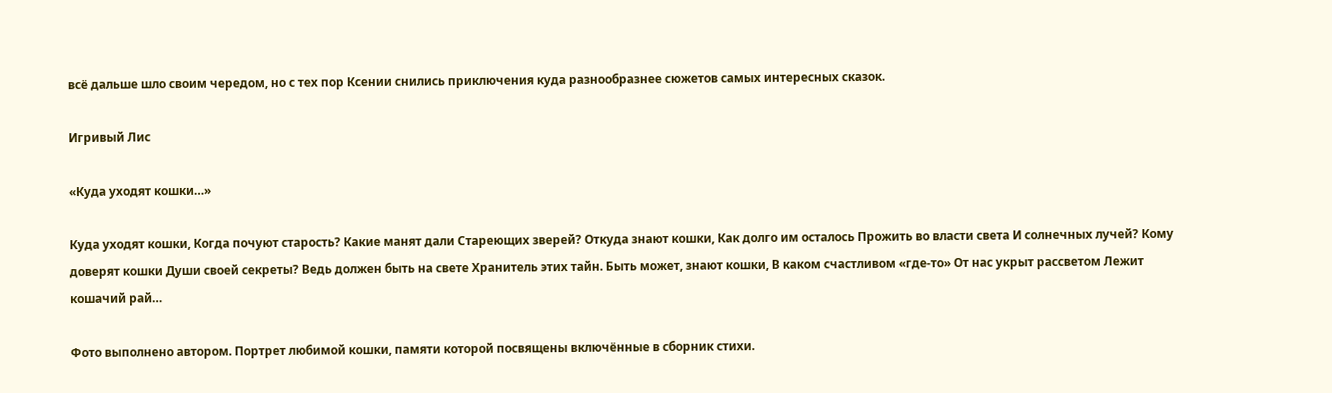всё дальше шло своим чередом, но с тех пор Ксении снились приключения куда разнообразнее сюжетов самых интересных сказок.

Игривый Лис

«Куда уходят кошки…»

Куда уходят кошки, Когда почуют старость? Какие манят дали Стареющих зверей? Откуда знают кошки, Как долго им осталось Прожить во власти света И солнечных лучей? Кому доверят кошки Души своей секреты? Ведь должен быть на свете Хранитель этих тайн. Быть может, знают кошки, В каком счастливом «где-то» От нас укрыт рассветом Лежит кошачий рай…

Фото выполнено автором. Портрет любимой кошки, памяти которой посвящены включённые в сборник стихи.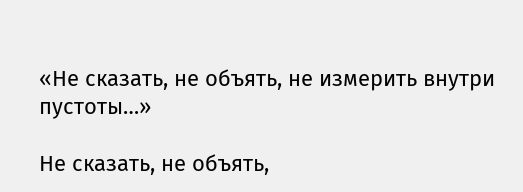«Не сказать, не объять, не измерить внутри пустоты…»

Не сказать, не объять,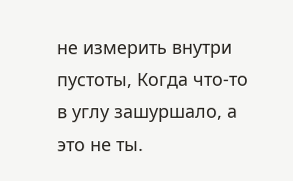не измерить внутри пустоты, Когда что-то в углу зашуршало, а это не ты.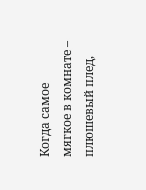Когда самое мягкое в комнате – плюшевый плед,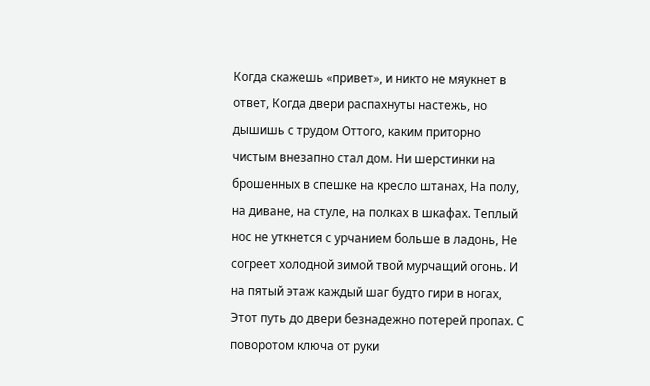Когда скажешь «привет», и никто не мяукнет в ответ, Когда двери распахнуты настежь, но дышишь с трудом Оттого, каким приторно чистым внезапно стал дом. Ни шерстинки на брошенных в спешке на кресло штанах, На полу, на диване, на стуле, на полках в шкафах. Теплый нос не уткнется с урчанием больше в ладонь, Не согреет холодной зимой твой мурчащий огонь. И на пятый этаж каждый шаг будто гири в ногах, Этот путь до двери безнадежно потерей пропах. С поворотом ключа от руки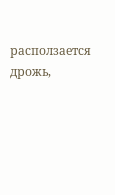расползается дрожь,